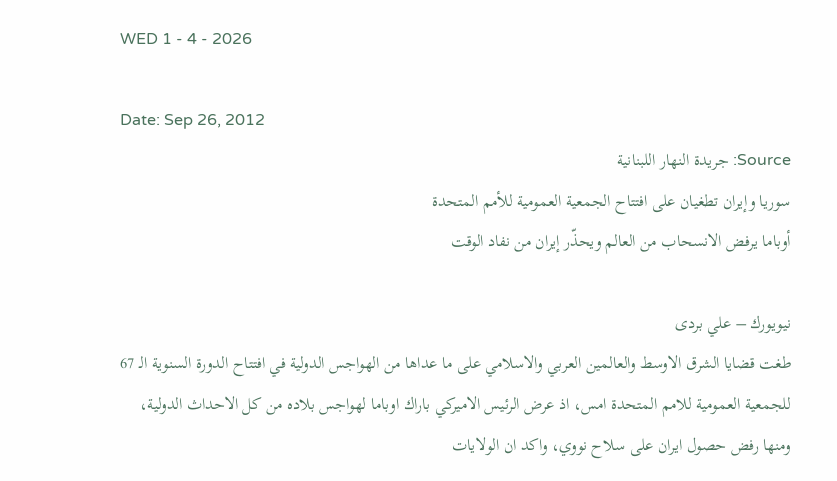WED 1 - 4 - 2026

Date: Sep 26, 2012
Source: جريدة النهار اللبنانية
سوريا وإيران تطغيان على افتتاح الجمعية العمومية للأمم المتحدة
أوباما يرفض الانسحاب من العالم ويحذّر إيران من نفاد الوقت

نيويورك – علي بردى
طغت قضايا الشرق الاوسط والعالمين العربي والاسلامي على ما عداها من الهواجس الدولية في افتتاح الدورة السنوية الـ 67 للجمعية العمومية للامم المتحدة امس، اذ عرض الرئيس الاميركي باراك اوباما لهواجس بلاده من كل الاحداث الدولية، ومنها رفض حصول ايران على سلاح نووي، واكد ان الولايات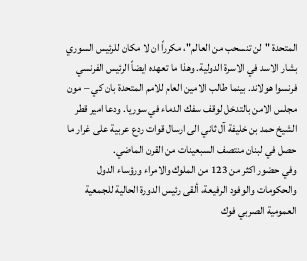المتحدة "لن تنسحب من العالم"، مكرراً ان لا مكان للرئيس السوري بشار الاسد في الاسرة الدولية. وهذا ما تعهده ايضاً الرئيس الفرنسي فرنسوا هولاند. بينما طالب الامين العام للامم المتحدة بان كي – مون مجلس الامن بالتدخل لوقف سفك الدماء في سوريا. ودعا امير قطر الشيخ حمد بن خليفة آل ثاني الى ارسال قوات ردع عربية على غرار ما حصل في لبنان منتصف السبعينات من القرن الماضي.
وفي حضور اكثر من 123 من الملوك والامراء ورؤساء الدول والحكومات والوفود الرفيعة، ألقى رئيس الدورة الحالية للجمعية العمومية الصربي فوك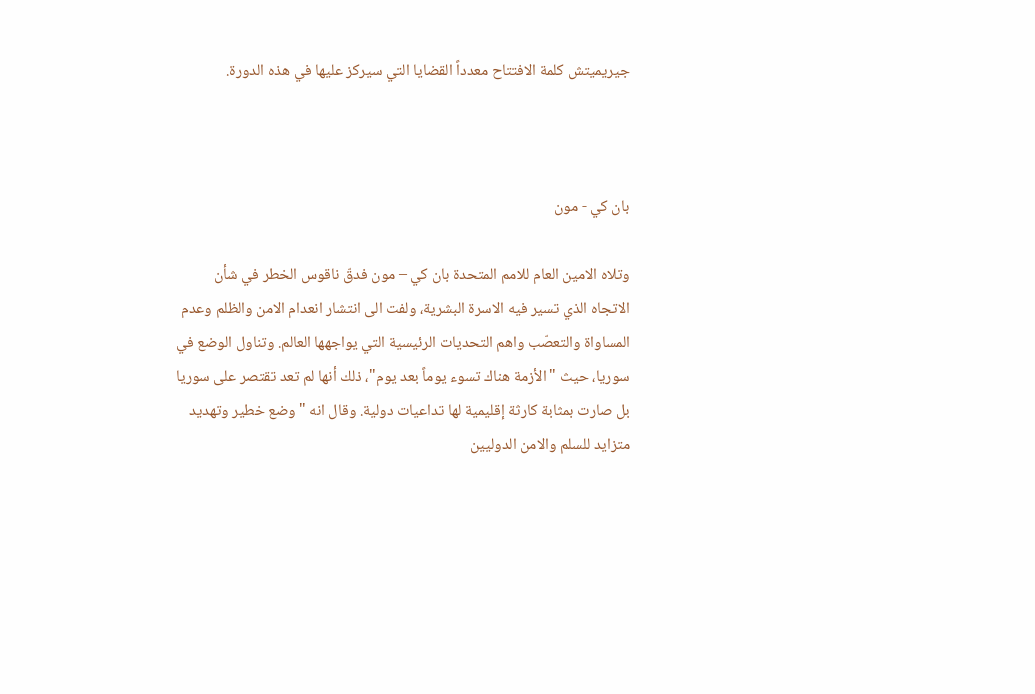جيريميتش كلمة الافتتاح معدداً القضايا التي سيركز عليها في هذه الدورة.



بان كي - مون

وتلاه الامين العام للامم المتحدة بان كي – مون فدقّ ناقوس الخطر في شأن الاتجاه الذي تسير فيه الاسرة البشرية، ولفت الى انتشار انعدام الامن والظلم وعدم المساواة والتعصّب واهم التحديات الرئيسية التي يواجهها العالم. وتناول الوضع في سوريا، حيث "الأزمة هناك تسوء يوماً بعد يوم"، ذلك أنها لم تعد تقتصر على سوريا بل صارت بمثابة كارثة إقليمية لها تداعيات دولية. وقال انه "وضع خطير وتهديد متزايد للسلم والامن الدوليين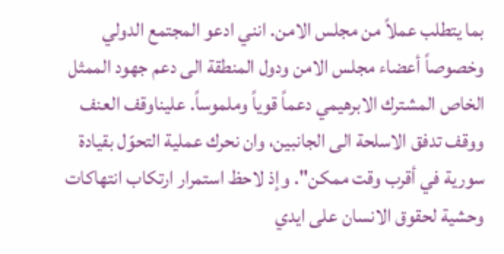بما يتطلب عملاً من مجلس الامن. انني ادعو المجتمع الدولي وخصوصاً أعضاء مجلس الامن ودول المنطقة الى دعم جهود الممثل الخاص المشترك الابرهيمي دعماً قوياً وملموساً. عليناوقف العنف ووقف تدفق الاسلحة الى الجانبين، وان نحرك عملية التحوّل بقيادة سورية في أقرب وقت ممكن". وإذ لاحظ استمرار ارتكاب انتهاكات وحشية لحقوق الانسان على ايدي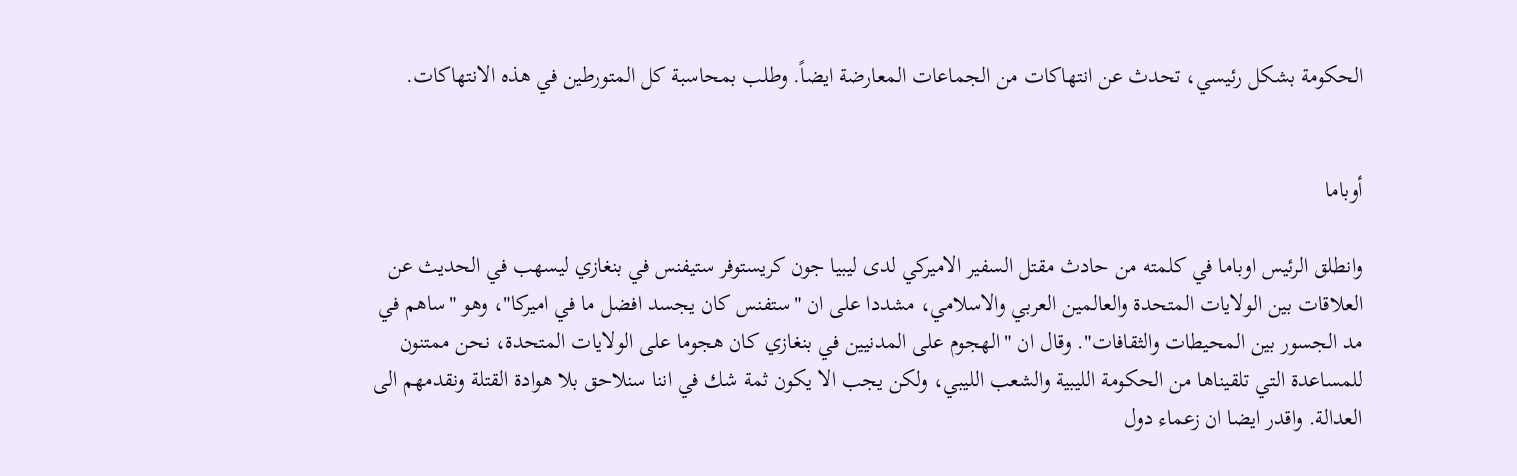الحكومة بشكل رئيسي، تحدث عن انتهاكات من الجماعات المعارضة ايضاً. وطلب بمحاسبة كل المتورطين في هذه الانتهاكات.


أوباما

وانطلق الرئيس اوباما في كلمته من حادث مقتل السفير الاميركي لدى ليبيا جون كريستوفر ستيفنس في بنغازي ليسهب في الحديث عن العلاقات بين الولايات المتحدة والعالمين العربي والاسلامي، مشددا على ان "ستفنس كان يجسد افضل ما في اميركا"، وهو "ساهم في مد الجسور بين المحيطات والثقافات". وقال ان "الهجوم على المدنيين في بنغازي كان هجوما على الولايات المتحدة، نحن ممتنون للمساعدة التي تلقيناها من الحكومة الليبية والشعب الليبي، ولكن يجب الا يكون ثمة شك في اننا سنلاحق بلا هوادة القتلة ونقدمهم الى العدالة. واقدر ايضا ان زعماء دول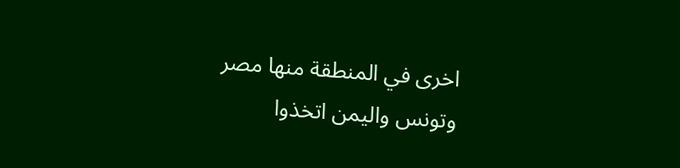اخرى في المنطقة منها مصر وتونس واليمن اتخذوا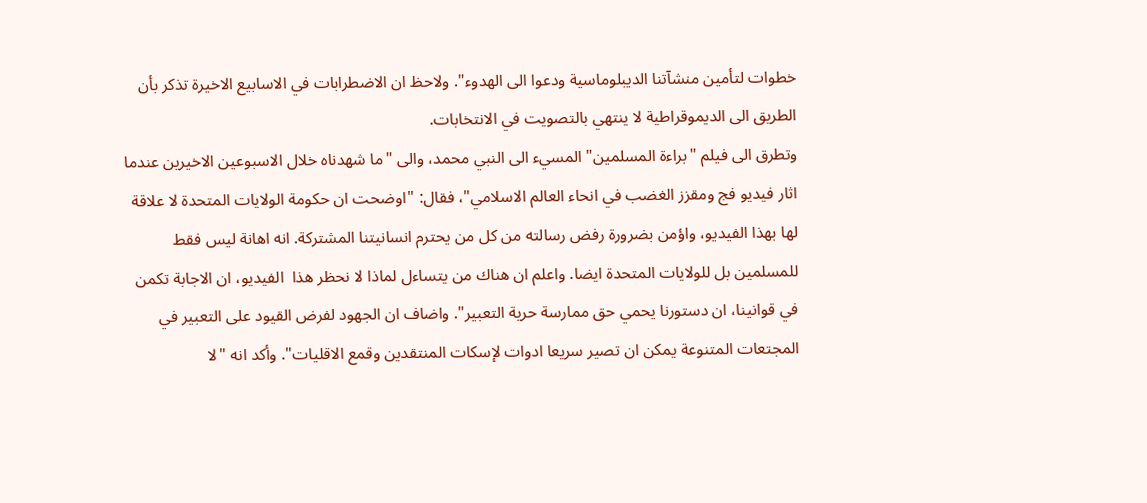خطوات لتأمين منشآتنا الديبلوماسية ودعوا الى الهدوء". ولاحظ ان الاضطرابات في الاسابيع الاخيرة تذكر بأن الطريق الى الديموقراطية لا ينتهي بالتصويت في الانتخابات.
وتطرق الى فيلم "براءة المسلمين" المسيء الى النبي محمد، والى "ما شهدناه خلال الاسبوعين الاخيرين عندما اثار فيديو فج ومقزز الغضب في انحاء العالم الاسلامي"، فقال: "اوضحت ان حكومة الولايات المتحدة لا علاقة لها بهذا الفيديو، واؤمن بضرورة رفض رسالته من كل من يحترم انسانيتنا المشتركة. انه اهانة ليس فقط للمسلمين بل للولايات المتحدة ايضا. واعلم ان هناك من يتساءل لماذا لا نحظر هذا  الفيديو، ان الاجابة تكمن في قوانينا، ان دستورنا يحمي حق ممارسة حرية التعبير". واضاف ان الجهود لفرض القيود على التعبير في المجتعات المتنوعة يمكن ان تصير سريعا ادوات لإسكات المنتقدين وقمع الاقليات". وأكد انه "لا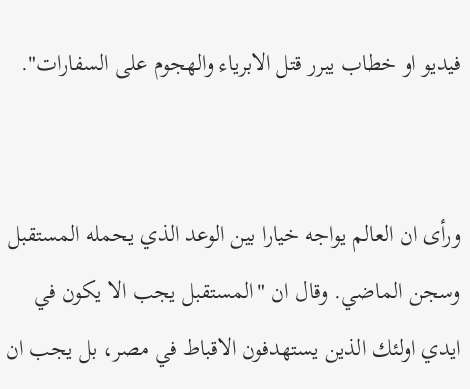فيديو او خطاب يبرر قتل الابرياء والهجوم على السفارات".


ورأى ان العالم يواجه خيارا بين الوعد الذي يحمله المستقبل وسجن الماضي. وقال ان "المستقبل يجب الا يكون في ايدي اولئك الذين يستهدفون الاقباط في مصر، بل يجب ان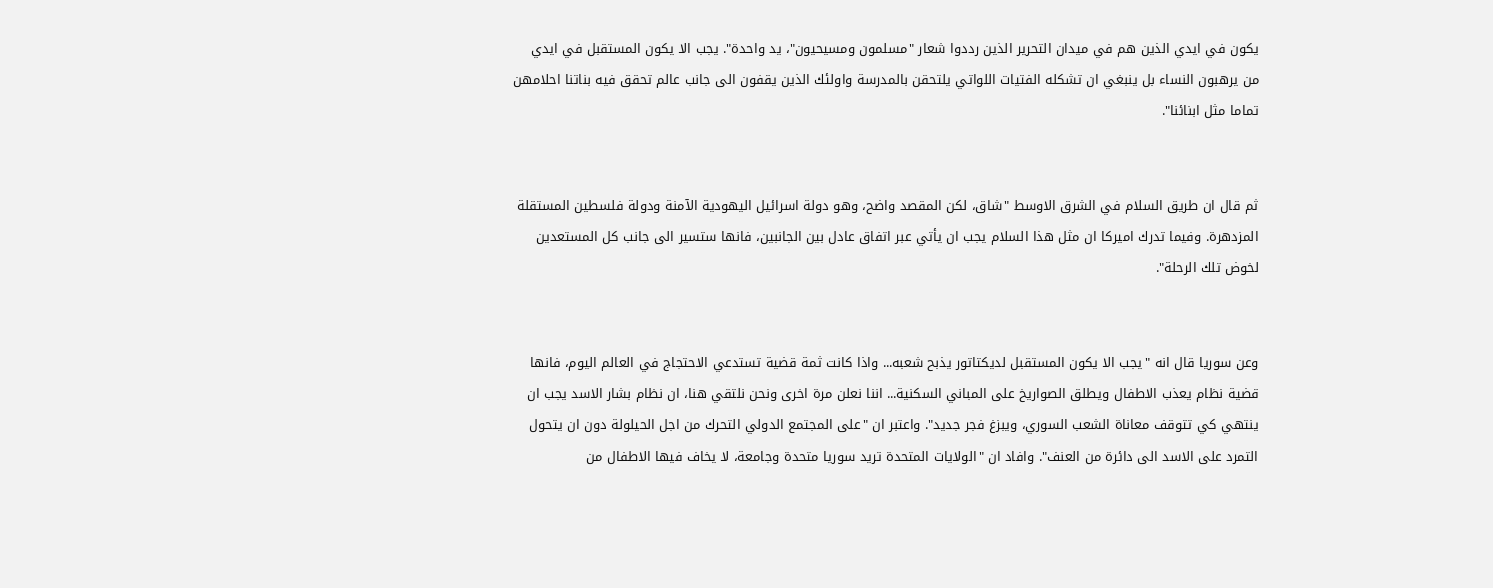يكون في ايدي الذين هم في ميدان التحرير الذين رددوا شعار "مسلمون ومسيحيون"، يد واحدة". يجب الا يكون المستقبل في ايدي من يرهبون النساء بل ينبغي ان تشكله الفتيات اللواتي يلتحقن بالمدرسة واولئك الذين يقفون الى جانب عالم تحقق فيه بناتنا احلامهن تماما مثل ابنائنا".


ثم قال ان طريق السلام في الشرق الاوسط "شاق، لكن المقصد واضح، وهو دولة اسرائيل اليهودية الآمنة ودولة فلسطين المستقلة المزدهرة. وفيما تدرك اميركا ان مثل هذا السلام يجب ان يأتي عبر اتفاق عادل بين الجانبين، فانها ستسير الى جانب كل المستعدين لخوض تلك الرحلة".


وعن سوريا قال انه "يجب الا يكون المستقبل لديكتاتور يذبح شعبه... واذا كانت ثمة قضية تستدعي الاحتجاج في العالم اليوم، فانها قضية نظام يعذب الاطفال ويطلق الصواريخ على المباني السكنية... اننا نعلن مرة اخرى ونحن نلتقي هنا، ان نظام بشار الاسد يجب ان ينتهي كي تتوقف معاناة الشعب السوري، ويبزغ فجر جديد". واعتبر ان "على المجتمع الدولي التحرك من اجل الحيلولة دون ان يتحول التمرد على الاسد الى دائرة من العنف". وافاد ان "الولايات المتحدة تريد سوريا متحدة وجامعة، لا يخاف فيها الاطفال من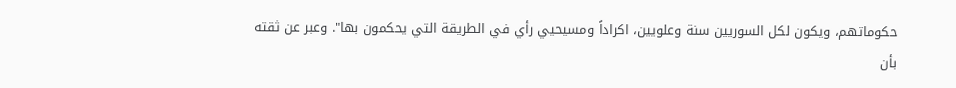حكوماتهم، ويكون لكل السوريين سنة وعلويين، اكراداً ومسيحيي رأي في الطريقة التي يحكمون بها". وعبر عن ثقته بأن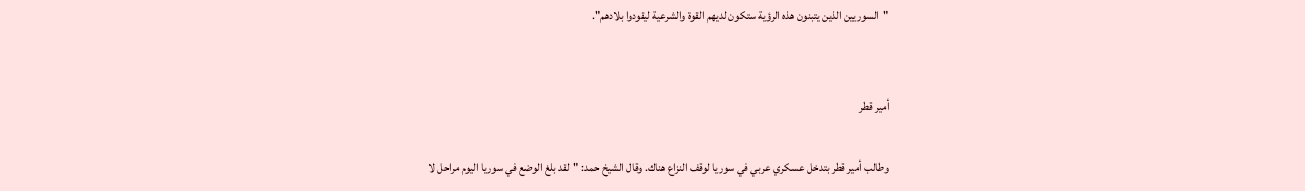"السوريين الذين يتبنون هذه الرؤية ستكون لديهم القوة والشرعية ليقودوا بلادهم".


أمير قطر

وطالب أمير قطر بتدخل عسكري عربي في سوريا لوقف النزاع هناك. وقال الشيخ حمد: "لقد بلغ الوضع في سوريا اليوم مراحل لا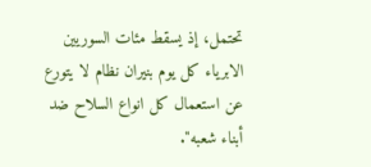تحتمل، إذ يسقط مئات السوريين الابرياء كل يوم بنيران نظام لا يتورع عن استعمال كل انواع السلاح ضد أبناء شعبه".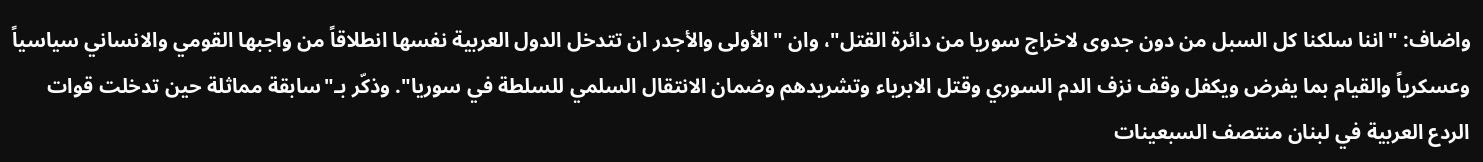واضاف: "اننا سلكنا كل السبل من دون جدوى لاخراج سوريا من دائرة القتل"، وان "الأولى والأجدر ان تتدخل الدول العربية نفسها انطلاقاً من واجبها القومي والانساني سياسياً وعسكرياً والقيام بما يفرض ويكفل وقف نزف الدم السوري وقتل الابرياء وتشريدهم وضمان الانتقال السلمي للسلطة في سوريا". وذكّر بـ"سابقة مماثلة حين تدخلت قوات الردع العربية في لبنان منتصف السبعينات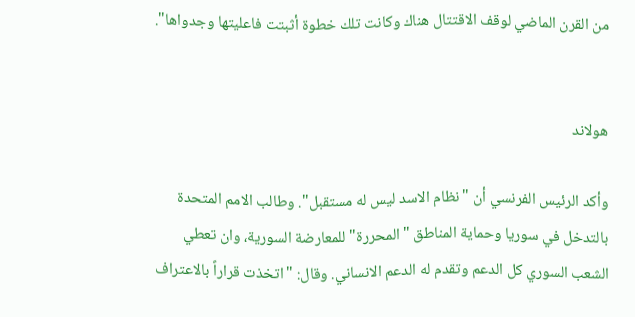من القرن الماضي لوقف الاقتتال هناك وكانت تلك خطوة أثبتت فاعليتها وجدواها".


هولاند

وأكد الرئيس الفرنسي أن "نظام الاسد ليس له مستقبل". وطالب الامم المتحدة بالتدخل في سوريا وحماية المناطق "المحررة" للمعارضة السورية، وان تعطي الشعب السوري كل الدعم وتقدم له الدعم الانساني. وقال: "اتخذت قراراً بالاعتراف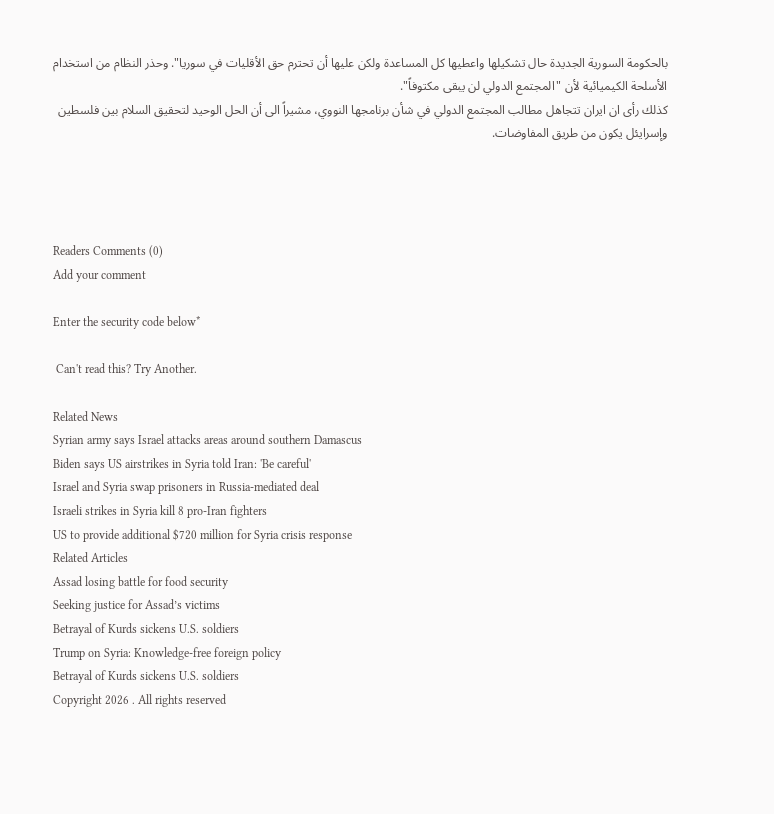بالحكومة السورية الجديدة حال تشكيلها واعطيها كل المساعدة ولكن عليها أن تحترم حق الأقليات في سوريا". وحذر النظام من استخدام الأسلحة الكيميائية لأن "المجتمع الدولي لن يبقى مكتوفاً".
كذلك رأى ان ايران تتجاهل مطالب المجتمع الدولي في شأن برنامجها النووي، مشيراً الى أن الحل الوحيد لتحقيق السلام بين فلسطين وإسرايئل يكون من طريق المفاوضات.




Readers Comments (0)
Add your comment

Enter the security code below*

 Can't read this? Try Another.

Related News
Syrian army says Israel attacks areas around southern Damascus
Biden says US airstrikes in Syria told Iran: 'Be careful'
Israel and Syria swap prisoners in Russia-mediated deal
Israeli strikes in Syria kill 8 pro-Iran fighters
US to provide additional $720 million for Syria crisis response
Related Articles
Assad losing battle for food security
Seeking justice for Assad’s victims
Betrayal of Kurds sickens U.S. soldiers
Trump on Syria: Knowledge-free foreign policy
Betrayal of Kurds sickens U.S. soldiers
Copyright 2026 . All rights reserved